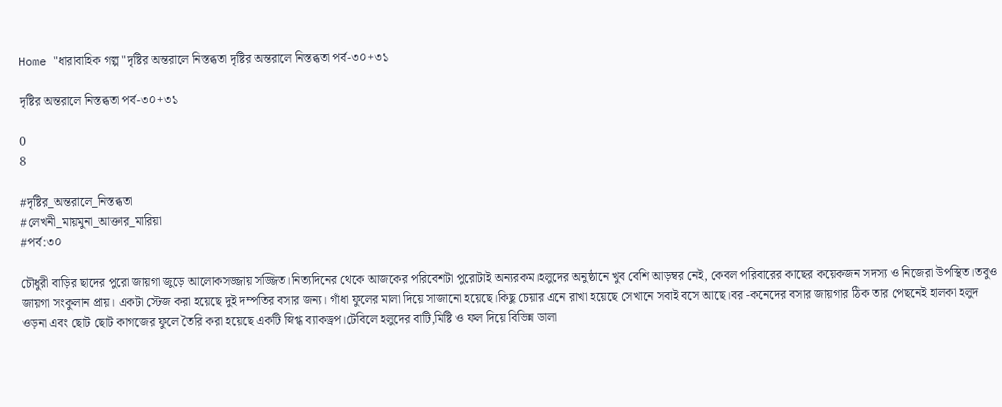Home "ধারাবাহিক গল্প "দৃষ্টির অন্তরালে নিস্তব্ধতা দৃষ্টির অন্তরালে নিস্তব্ধতা পর্ব-৩০+৩১

দৃষ্টির অন্তরালে নিস্তব্ধতা পর্ব-৩০+৩১

0
8

#দৃষ্টির_অন্তরালে_নিস্তব্ধতা
#লেখনী_মায়মুনা_আক্তার_মারিয়া
#পর্ব:৩০

চৌধুরী বাড়ির ছাদের পুরো জায়গা জুড়ে আলোকসজ্জায় সজ্জিত।নিত্যদিনের থেকে আজকের পরিবেশটা পুরোটাই অন্যরকম।হলুদের অনুষ্ঠানে খুব বেশি আড়ম্বর নেই, কেবল পরিবারের কাছের কয়েকজন সদস্য ও নিজেরা উপস্থিত।তবুও জায়গা সংকুলান প্রায়। একটা স্টেজ করা হয়েছে দুই দম্পতির বসার জন্য। গাঁধা ফুলের মালা দিয়ে সাজানো হয়েছে।কিছু চেয়ার এনে রাখা হয়েছে সেখানে সবাই বসে আছে।বর -কনেদের বসার জায়গার ঠিক তার পেছনেই হালকা হলুদ ওড়না এবং ছোট ছোট কাগজের ফুলে তৈরি করা হয়েছে একটি স্নিগ্ধ ব্যাকড্রপ।টেবিলে হলুদের বাটি,মিষ্টি ও ফল দিয়ে বিভিন্ন ডালা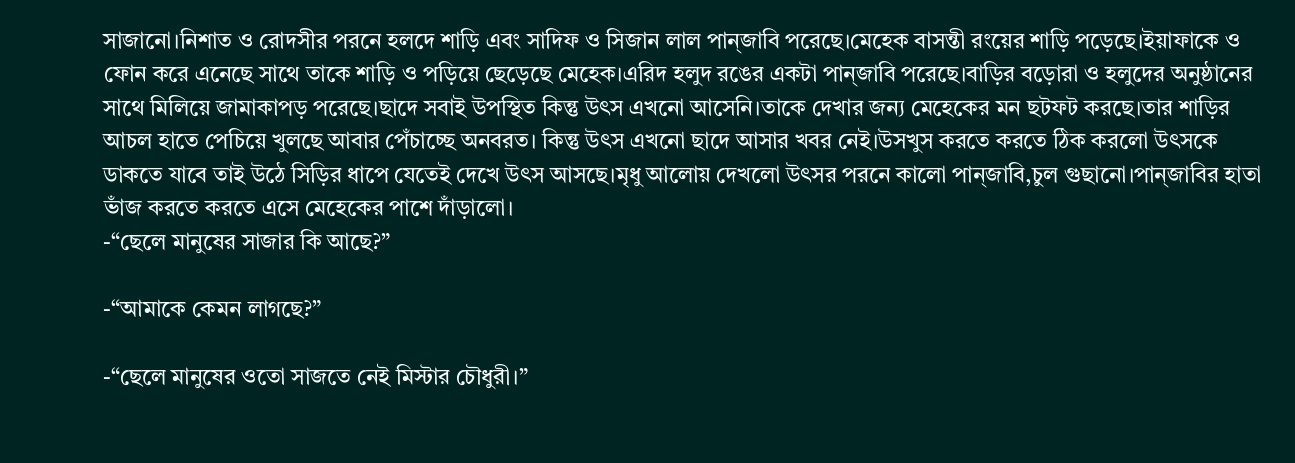সাজানো।নিশাত ও রোদসীর পরনে হলদে শাড়ি এবং সাদিফ ও সিজান লাল পান্জাবি পরেছে।মেহেক বাসন্তী রংয়ের শাড়ি পড়েছে।ইয়াফাকে ও ফোন করে এনেছে সাথে তাকে শাড়ি ও পড়িয়ে ছেড়েছে মেহেক।এরিদ হলুদ রঙের একটা পান্জাবি পরেছে।বাড়ির বড়োরা ও হলুদের অনুষ্ঠানের সাথে মিলিয়ে জামাকাপড় পরেছে।ছাদে সবাই উপস্থিত কিন্তু উৎস এখনো আসেনি।তাকে দেখার জন্য মেহেকের মন ছটফট করছে।তার শাড়ির আচল হাতে পেচিয়ে খুলছে আবার পেঁচাচ্ছে অনবরত। কিন্তু উৎস এখনো ছাদে আসার খবর নেই।উসখুস করতে করতে ঠিক করলো উৎসকে ডাকতে যাবে তাই উঠে সিড়ির ধাপে যেতেই দেখে উৎস আসছে।মৃধু আলোয় দেখলো উৎসর পরনে কালো পান্জাবি,চুল গুছানো।পান্জাবির হাতা ভাঁজ করতে করতে এসে মেহেকের পাশে দাঁড়ালো।
-“ছেলে মানুষের সাজার কি আছে?”

-“আমাকে কেমন লাগছে?”

-“ছেলে মানুষের ওতো সাজতে নেই মিস্টার চৌধুরী।”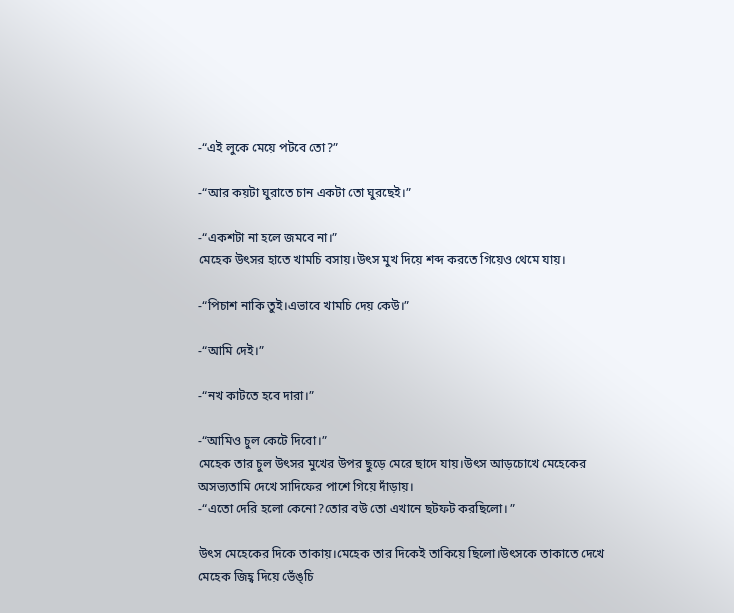-“এই লুকে মেয়ে পটবে তো?”

-“আর কয়টা ঘুরাতে চান একটা তো ঘুরছেই।”

-“একশটা না হলে জমবে না।”
মেহেক উৎসর হাতে খামচি বসায়।উৎস মুখ দিয়ে শব্দ করতে গিয়েও থেমে যায়।

-“পিচাশ নাকি তুই।এভাবে খামচি দেয় কেউ।”

-“আমি দেই।”

-“নখ কাটতে হবে দারা।”

-“আমিও চুল কেটে দিবো।”
মেহেক তার চুল উৎসর মুখের উপর ছুড়ে মেরে ছাদে যায়।উৎস আড়চোখে মেহেকের অসভ্যতামি দেখে সাদিফের পাশে গিয়ে দাঁড়ায়।
-“এতো দেরি হলো কেনো?তোর বউ তো এখানে ছটফট করছিলো। ”

উৎস মেহেকের দিকে তাকায়।মেহেক তার দিকেই তাকিয়ে ছিলো।উৎসকে তাকাতে দেখে মেহেক জিহ্ব দিয়ে ভেঁঙ্চি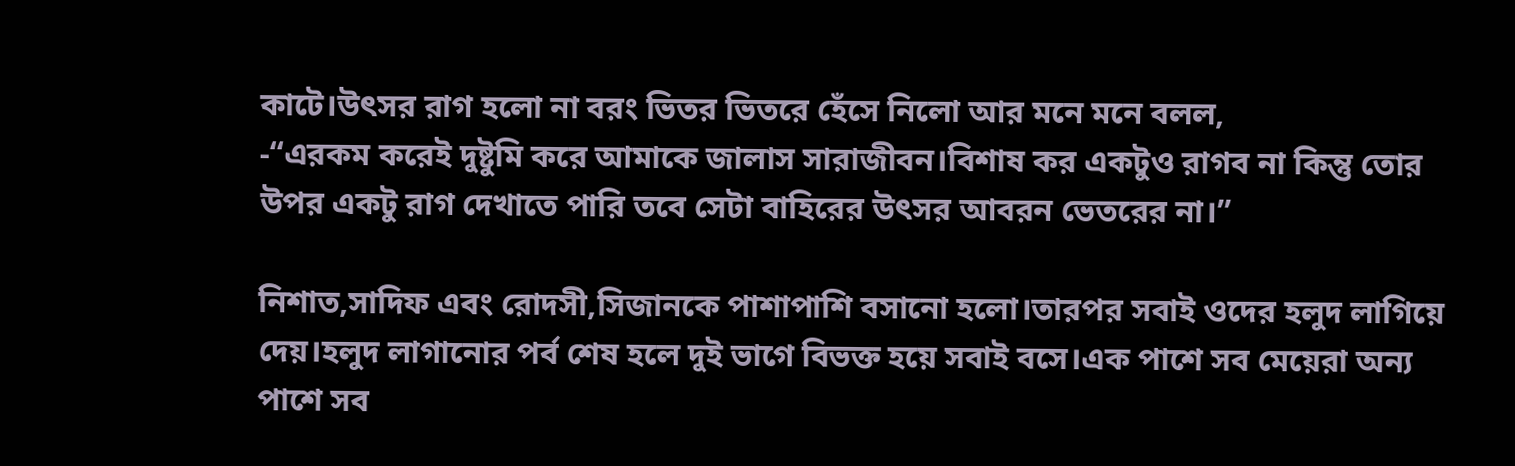কাটে।উৎসর রাগ হলো না বরং ভিতর ভিতরে হেঁসে নিলো আর মনে মনে বলল,
-“এরকম করেই দুষ্টুমি করে আমাকে জালাস সারাজীবন।বিশাষ কর একটুও রাগব না কিন্তু তোর উপর একটু রাগ দেখাতে পারি তবে সেটা বাহিরের উৎসর আবরন ভেতরের না।”

নিশাত,সাদিফ এবং রোদসী,সিজানকে পাশাপাশি বসানো হলো।তারপর সবাই ওদের হলুদ লাগিয়ে দেয়।হলুদ লাগানোর পর্ব শেষ হলে দুই ভাগে বিভক্ত হয়ে সবাই বসে।এক পাশে সব মেয়েরা অন্য পাশে সব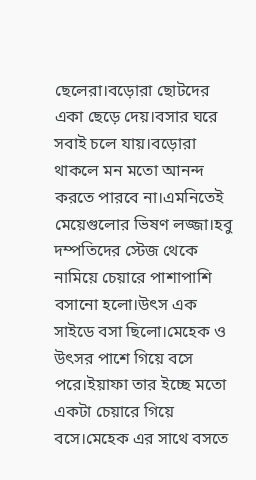ছেলেরা।বড়োরা ছোটদের একা ছেড়ে দেয়।বসার ঘরে সবাই চলে যায়।বড়োরা থাকলে মন মতো আনন্দ করতে পারবে না।এমনিতেই মেয়েগুলোর ভিষণ লজ্জা।হবু দম্পতিদের স্টেজ থেকে নামিয়ে চেয়ারে পাশাপাশি বসানো হলো।উৎস এক সাইডে বসা ছিলো।মেহেক ও উৎসর পাশে গিয়ে বসে পরে।ইয়াফা তার ইচ্ছে মতো একটা চেয়ারে গিয়ে বসে।মেহেক এর সাথে বসতে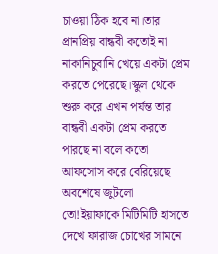চাওয়া ঠিক হবে না।তার প্রানপ্রিয় বান্ধবী কতোই না নাকানিচুবানি খেয়ে একটা প্রেম করতে পেরেছে।স্কুল থেকে শুরু করে এখন পর্যন্ত তার বান্ধবী একটা প্রেম করতে পারছে না বলে কতো আফসোস করে বেরিয়েছে অবশেষে জুটলো তো!ইয়াফাকে মিটিমিটি হাসতে দেখে ফারাজ চোখের সামনে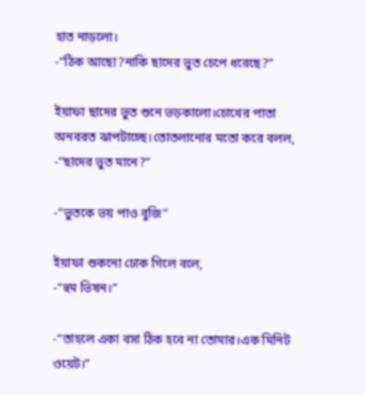হাত নাড়লো।
-“ঠিক আছো?নাকি ছাদের ভুত চেপে ধরেছে?”

ইয়াফা ছাদের ভুত শুনে ভড়কালো।চোখের পাতা অনবরত ঝাপটাচ্ছে।তোতলানোর মতো করে বলল,
-“ছাদের ভুত মানে?”

-“ভুতকে ভয় পাও বুজি”

ইয়াফা শুকনো ঢোক গিলে বলে,
-“হুম ভিষন।”

-“তাহলে একা বসা ঠিক হবে না তোমার।এক মিনিট ওয়েট।”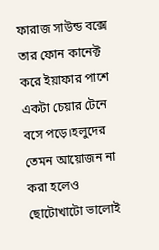ফারাজ সাউন্ড বক্সে তার ফোন কানেক্ট করে ইয়াফার পাশে একটা চেয়ার টেনে বসে পড়ে।হলুদের তেমন আয়োজন না করা হলেও ছোটোখাটো ভালোই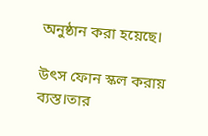অনুষ্ঠান করা হয়েছে।

উৎস ফোন স্কল করায় ব্যস্ত।তার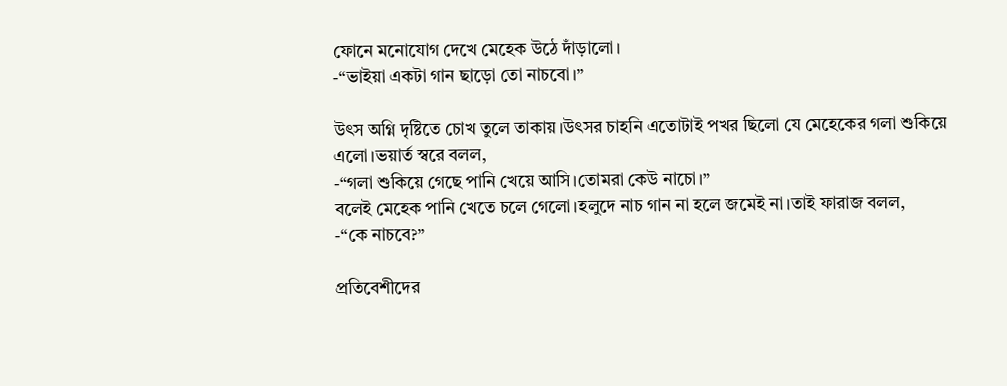ফোনে মনোযোগ দেখে মেহেক উঠে দাঁড়ালো।
-“ভাইয়া একটা গান ছাড়ো তো নাচবো।”

উৎস অগ্নি দৃষ্টিতে চোখ তুলে তাকায়।উৎসর চাহনি এতোটাই পখর ছিলো যে মেহেকের গলা শুকিয়ে এলো।ভয়ার্ত স্বরে বলল,
-“গলা শুকিয়ে গেছে পানি খেয়ে আসি।তোমরা কেউ নাচো।”
বলেই মেহেক পানি খেতে চলে গেলো।হলুদে নাচ গান না হলে জমেই না।তাই ফারাজ বলল,
-“কে নাচবে?”

প্রতিবেশীদের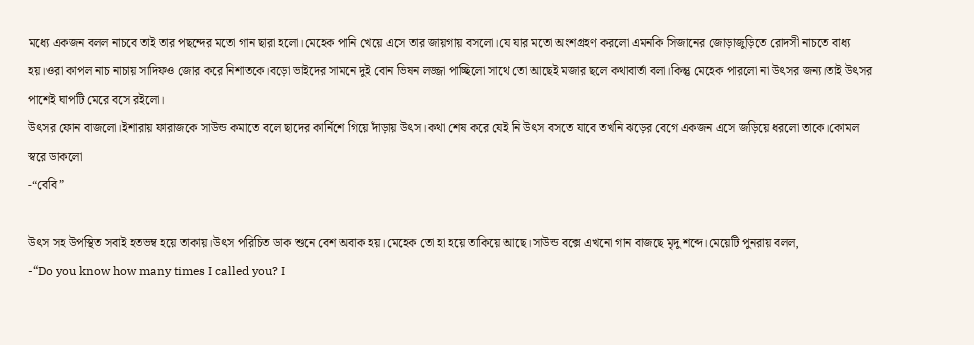মধ্যে একজন বলল নাচবে তাই তার পছন্দের মতো গান ছারা হলো।মেহেক পানি খেয়ে এসে তার জায়গায় বসলো।যে যার মতো অংশগ্রহণ করলো এমনকি সিজানের জোড়াজুড়িতে রোদসী নাচতে বাধ্য হয়।ওরা কাপল নাচ নাচায় সাদিফও জোর করে নিশাতকে।বড়ো ভাইদের সামনে দুই বোন ভিষন লজ্জা পাচ্ছিলো সাথে তো আছেই মজার ছলে কথাবার্তা বলা।কিন্তু মেহেক পারলো না উৎসর জন্য।তাই উৎসর পাশেই ঘাপটি মেরে বসে রইলো।
উৎসর ফোন বাজলো।ইশারায় ফারাজকে সাউন্ড কমাতে বলে ছাদের কার্নিশে গিয়ে দাঁড়ায় উৎস।কথা শেষ করে যেই নি উৎস বসতে যাবে তখনি ঝড়ের বেগে একজন এসে জড়িয়ে ধরলো তাকে।কোমল স্বরে ডাকলো
-“বেবি”

উৎস সহ উপস্থিত সবাই হতভম্ব হয়ে তাকায়।উৎস পরিচিত ডাক শুনে বেশ অবাক হয়।মেহেক তো হা হয়ে তাকিয়ে আছে।সাউন্ড বক্সে এখনো গান বাজছে মৃদু শব্দে।মেয়েটি পুনরায় বলল,
-“Do you know how many times I called you? I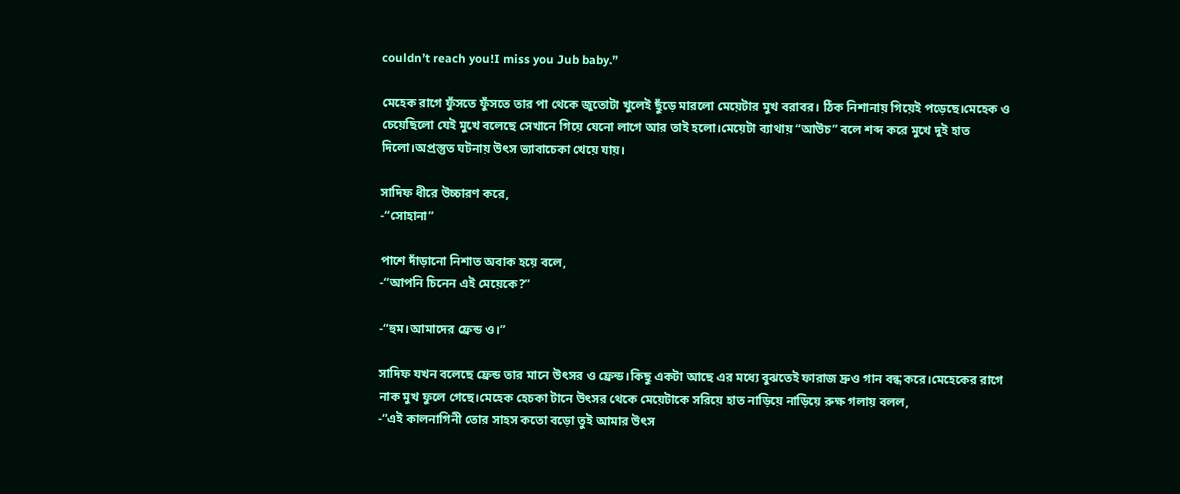couldn’t reach you!I miss you Jub baby.”

মেহেক রাগে ফুঁসতে ফুঁসতে তার পা থেকে জুতোটা খুলেই ছুঁড়ে মারলো মেয়েটার মুখ বরাবর। ঠিক নিশানায় গিয়েই পড়েছে।মেহেক ও চেয়েছিলো যেই মুখে বলেছে সেখানে গিয়ে যেনো লাগে আর তাই হলো।মেয়েটা ব্যাথায় “আউচ” বলে শব্দ করে মুখে দুই হাত দিলো।অপ্রস্তুত ঘটনায় উৎস ভ্যাবাচেকা খেয়ে যায়।

সাদিফ ধীরে উচ্চারণ করে,
-“সোহানা”

পাশে দাঁড়ানো নিশাত অবাক হয়ে বলে,
-“আপনি চিনেন এই মেয়েকে?”

-“হুম।আমাদের ফ্রেন্ড ও।”

সাদিফ যখন বলেছে ফ্রেন্ড তার মানে উৎসর ও ফ্রেন্ড।কিছু একটা আছে এর মধ্যে বুঝতেই ফারাজ দ্রুও গান বন্ধ করে।মেহেকের রাগে নাক মুখ ফুলে গেছে।মেহেক হেচকা টানে উৎসর থেকে মেয়েটাকে সরিয়ে হাত নাড়িয়ে নাড়িয়ে রুক্ষ গলায় বলল,
-“এই কালনাগিনী তোর সাহস কতো বড়ো তুই আমার উৎস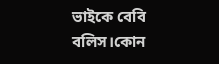ভাইকে বেবি বলিস।কোন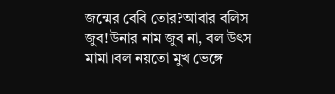জন্মের বেবি তোর?আবার বলিস জুব!উনার নাম জুব না, বল উৎস মামা।বল নয়তো মুখ ভেঙ্গে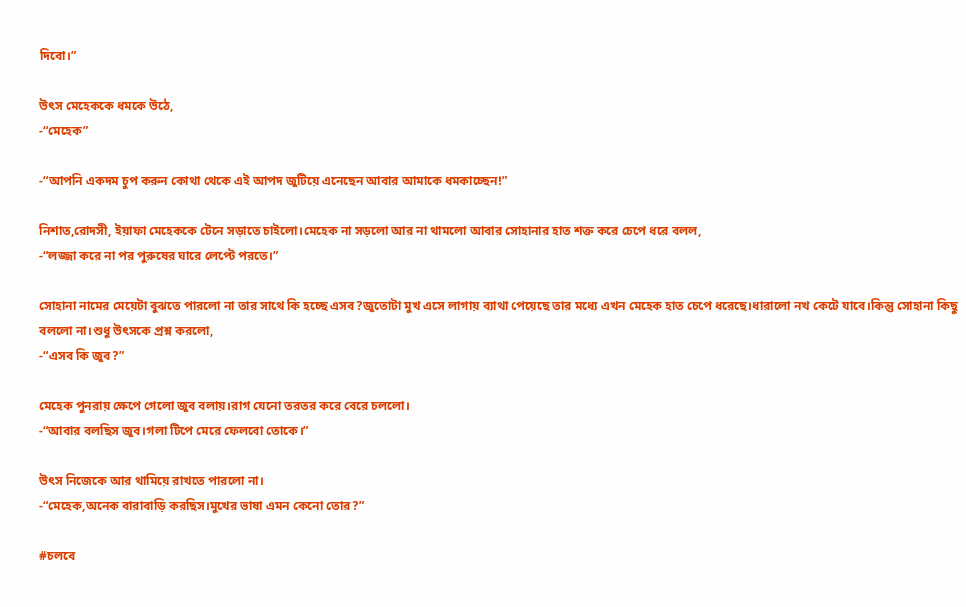দিবো।”

উৎস মেহেককে ধমকে উঠে,
-“মেহেক”

-“আপনি একদম চুপ করুন কোথা থেকে এই আপদ জুটিয়ে এনেছেন আবার আমাকে ধমকাচ্ছেন!”

নিশাত,রোদসী, ইয়াফা মেহেককে টেনে সড়াতে চাইলো।মেহেক না সড়লো আর না থামলো আবার সোহানার হাত শক্ত করে চেপে ধরে বলল,
-“লজ্জা করে না পর পুরুষের ঘারে লেপ্টে পরতে।”

সোহানা নামের মেয়েটা বুঝতে পারলো না তার সাথে কি হচ্ছে এসব?জুতোটা মুখ এসে লাগায় ব্যাথা পেয়েছে তার মধ্যে এখন মেহেক হাত চেপে ধরেছে।ধারালো নখ কেটে যাবে।কিন্তু সোহানা কিছু বললো না।শুধু উৎসকে প্রশ্ন করলো,
-“এসব কি জুব?”

মেহেক পুনরায় ক্ষেপে গেলো জুব বলায়।রাগ যেনো তরতর করে বেরে চললো।
-“আবার বলছিস জুব।গলা টিপে মেরে ফেলবো তোকে।”

উৎস নিজেকে আর থামিয়ে রাখতে পারলো না।
-“মেহেক,অনেক বারাবাড়ি করছিস।মুখের ভাষা এমন কেনো তোর?”

#চলবে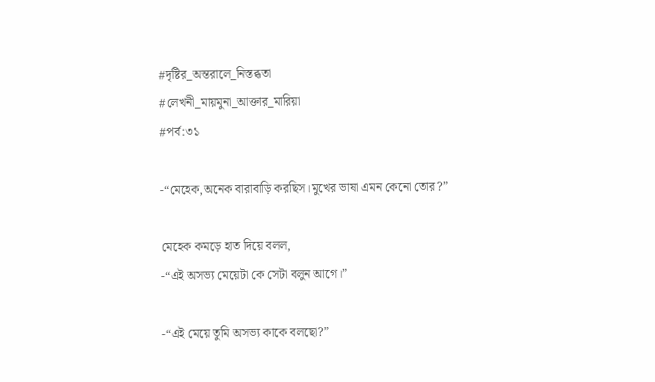#দৃষ্টির_অন্তরালে_নিস্তব্ধতা
#লেখনী_মায়মুনা_আক্তার_মারিয়া
#পর্ব:৩১

-“মেহেক,অনেক বারাবাড়ি করছিস।মুখের ভাষা এমন কেনো তোর?”

মেহেক কমড়ে হাত দিয়ে বলল,
-“এই অসভ্য মেয়েটা কে সেটা বলুন আগে।”

-“এই মেয়ে তুমি অসভ্য কাকে বলছো?”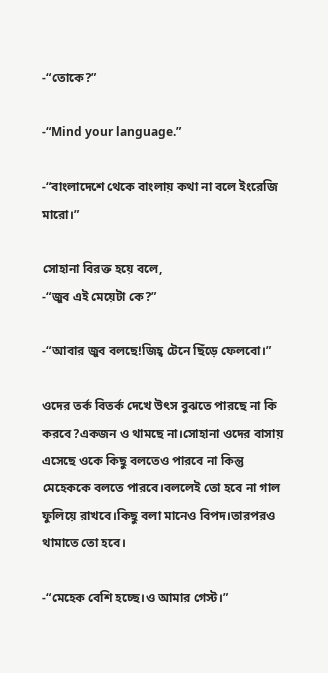-“তোকে?”

-“Mind your language.”

-“বাংলাদেশে থেকে বাংলায় কথা না বলে ইংরেজি মারো।”

সোহানা বিরক্ত হয়ে বলে,
-“জুব এই মেয়েটা কে?”

-“আবার জুব বলছে!জিহ্ব টেনে ছিঁড়ে ফেলবো।”

ওদের তর্ক বিতর্ক দেখে উৎস বুঝতে পারছে না কি করবে?একজন ও থামছে না।সোহানা ওদের বাসায় এসেছে ওকে কিছু বলতেও পারবে না কিন্তু মেহেককে বলতে পারবে।বললেই তো হবে না গাল ফুলিয়ে রাখবে।কিছু বলা মানেও বিপদ।তারপরও থামাতে তো হবে।

-“মেহেক বেশি হচ্ছে।ও আমার গেস্ট।”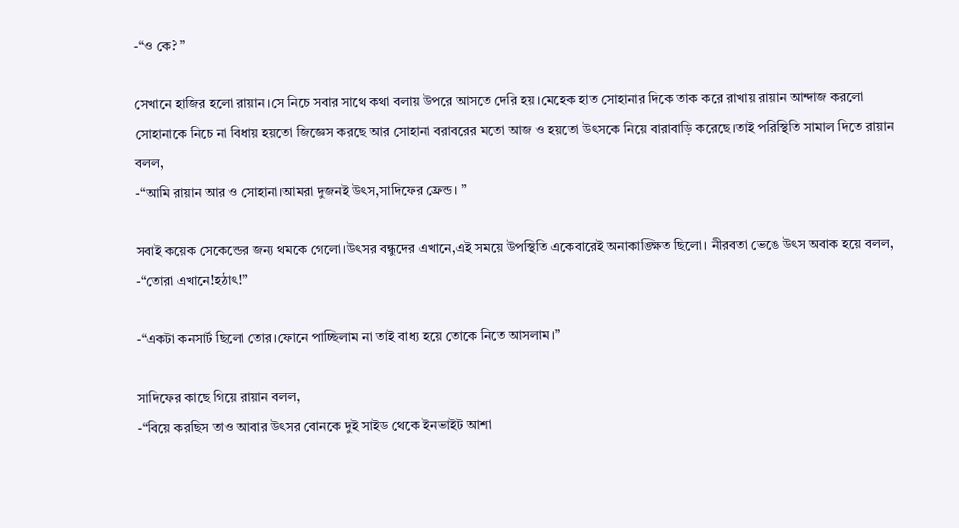-“ও কে? ”

সেখানে হাজির হলো রায়ান।সে নিচে সবার সাথে কথা বলায় উপরে আসতে দেরি হয়।মেহেক হাত সোহানার দিকে তাক করে রাখায় রায়ান আন্দাজ করলো সোহানাকে নিচে না বিধায় হয়তো জিজ্ঞেস করছে আর সোহানা বরাবরের মতো আজ ও হয়তো উৎসকে নিয়ে বারাবাড়ি করেছে।তাই পরিস্থিতি সামাল দিতে রায়ান বলল,
-“আমি রায়ান আর ও সোহানা।আমরা দুজনই উৎস,সাদিফের ফ্রেন্ড। ”

সবাই কয়েক সেকেন্ডের জন্য থমকে গেলো।উৎসর বন্ধুদের এখানে,এই সময়ে উপস্থিতি একেবারেই অনাকাঙ্ক্ষিত ছিলো। নীরবতা ভেঙে উৎস অবাক হয়ে বলল,
-“তোরা এখানে!হঠাৎ!”

-“একটা কনসার্ট ছিলো তোর।ফোনে পাচ্ছিলাম না তাই বাধ্য হয়ে তোকে নিতে আসলাম।”

সাদিফের কাছে গিয়ে রায়ান বলল,
-“বিয়ে করছিস তাও আবার উৎসর বোনকে দুই সাইড থেকে ইনভাইট আশা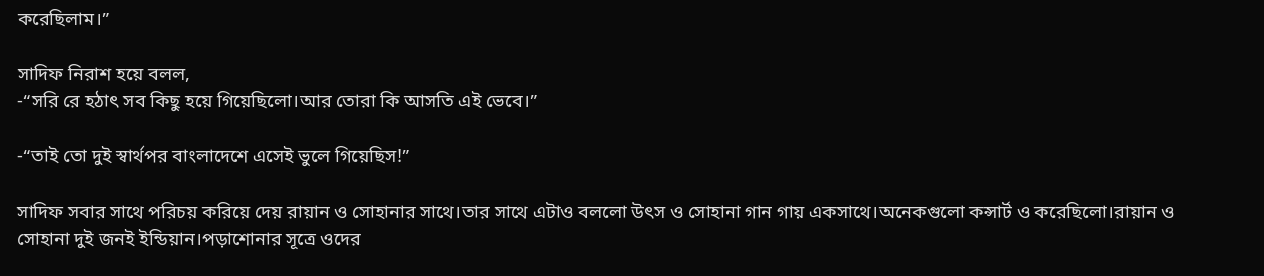করেছিলাম।”

সাদিফ নিরাশ হয়ে বলল,
-“সরি রে হঠাৎ সব কিছু হয়ে গিয়েছিলো।আর তোরা কি আসতি এই ভেবে।”

-“তাই তো দুই স্বার্থপর বাংলাদেশে এসেই ভুলে গিয়েছিস!”

সাদিফ সবার সাথে পরিচয় করিয়ে দেয় রায়ান ও সোহানার সাথে।তার সাথে এটাও বললো উৎস ও সোহানা গান গায় একসাথে।অনেকগুলো কন্সার্ট ও করেছিলো।রায়ান ও সোহানা দুই জনই ইন্ডিয়ান।পড়াশোনার সূত্রে ওদের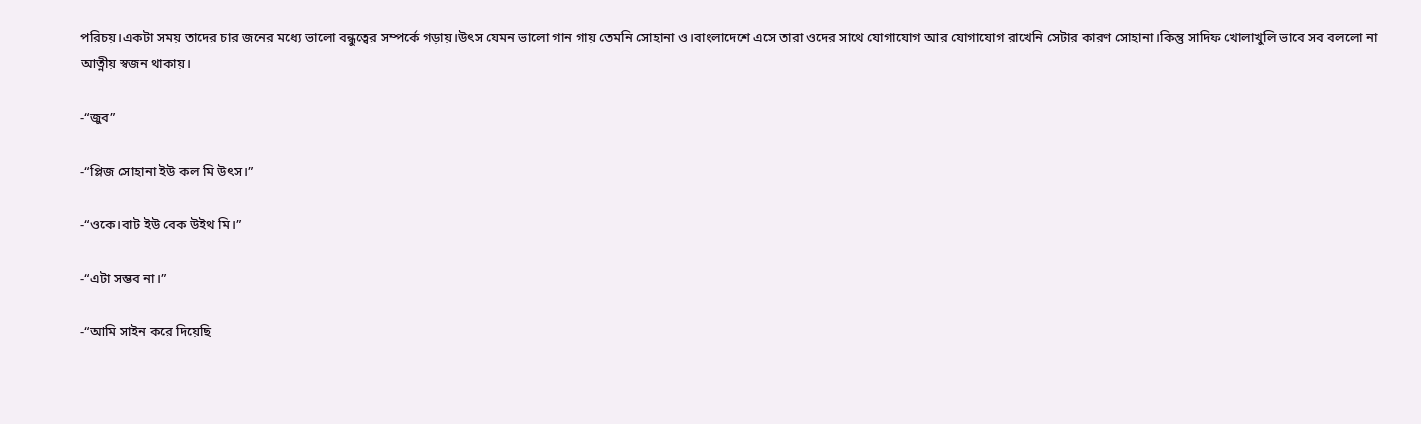পরিচয়।একটা সময় তাদের চার জনের মধ্যে ভালো বন্ধুত্বের সম্পর্কে গড়ায়।উৎস যেমন ভালো গান গায় তেমনি সোহানা ও।বাংলাদেশে এসে তারা ওদের সাথে যোগাযোগ আর যোগাযোগ রাখেনি সেটার কারণ সোহানা।কিন্তু সাদিফ খোলাখুলি ভাবে সব বললো না আত্নীয় স্বজন থাকায়।

-“জুব”

-“প্লিজ সোহানা ইউ কল মি উৎস।”

-“ওকে।বাট ইউ বেক উইথ মি।”

-“এটা সম্ভব না।”

-“আমি সাইন করে দিয়েছি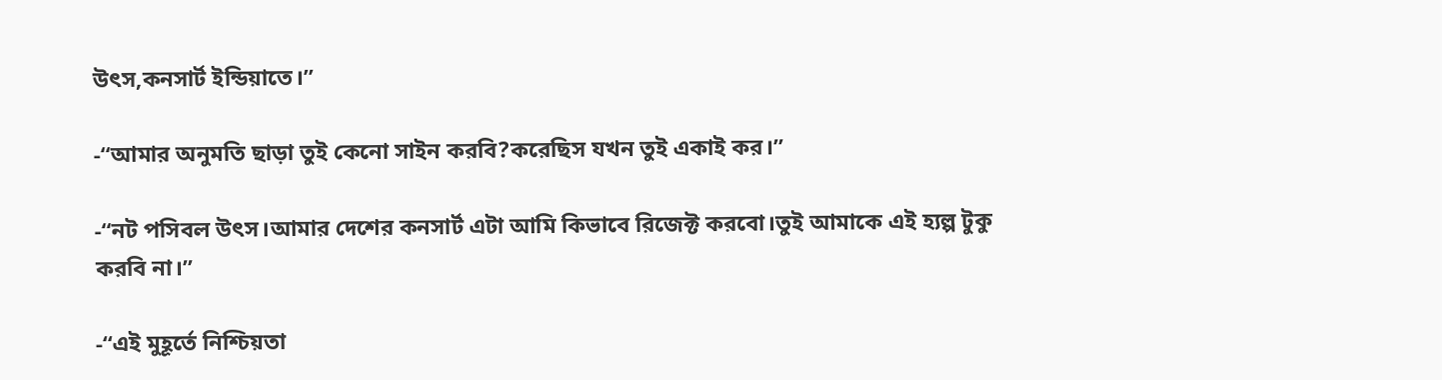উৎস,কনসার্ট ইন্ডিয়াতে।”

-“আমার অনুমতি ছাড়া তুই কেনো সাইন করবি?করেছিস যখন তুই একাই কর।”

-“নট পসিবল উৎস।আমার দেশের কনসার্ট এটা আমি কিভাবে রিজেক্ট করবো।তুই আমাকে এই হ্যল্প টুকু করবি না।”

-“এই মুহূর্তে নিশ্চিয়তা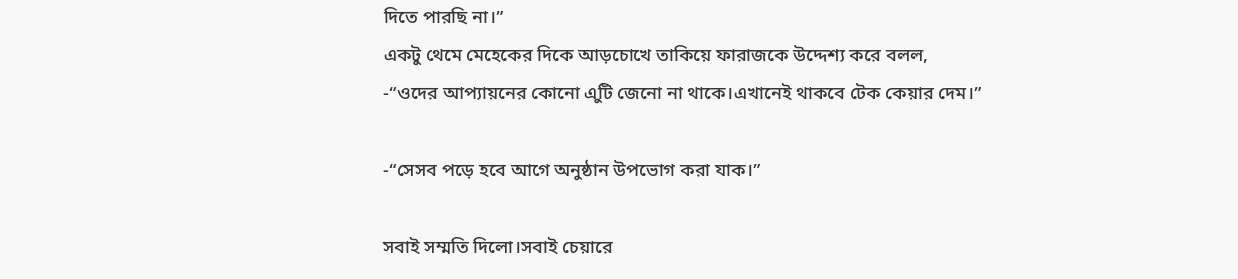দিতে পারছি না।”
একটু থেমে মেহেকের দিকে আড়চোখে তাকিয়ে ফারাজকে উদ্দেশ্য করে বলল,
-“ওদের আপ্যায়নের কোনো এুটি জেনো না থাকে।এখানেই থাকবে টেক কেয়ার দেম।”

-“সেসব পড়ে হবে আগে অনুষ্ঠান উপভোগ করা যাক।”

সবাই সম্মতি দিলো।সবাই চেয়ারে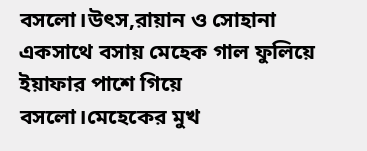বসলো।উৎস,রায়ান ও সোহানা একসাথে বসায় মেহেক গাল ফুলিয়ে ইয়াফার পাশে গিয়ে বসলো।মেহেকের মুখ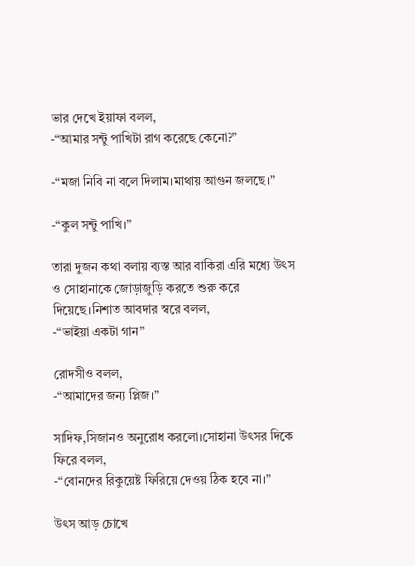ভার দেখে ইয়াফা বলল,
-“আমার সন্টু পাখিটা রাগ করেছে কেনো?”

-“মজা নিবি না বলে দিলাম।মাথায় আগুন জলছে।”

-“কুল সন্টু পাখি।”

তারা দুজন কথা বলায় ব্যস্ত আর বাকিরা এরি মধ্যে উৎস ও সোহানাকে জোড়াজুড়ি করতে শুরু করে দিয়েছে।নিশাত আবদার স্বরে বলল,
-“ভাইয়া একটা গান”

রোদসীও বলল,
-“আমাদের জন্য প্লিজ।”

সাদিফ,সিজানও অনুরোধ করলো।সোহানা উৎসর দিকে ফিরে বলল,
-“বোনদের রিকুয়েষ্ট ফিরিয়ে দেওয় ঠিক হবে না।”

উৎস আড় চোখে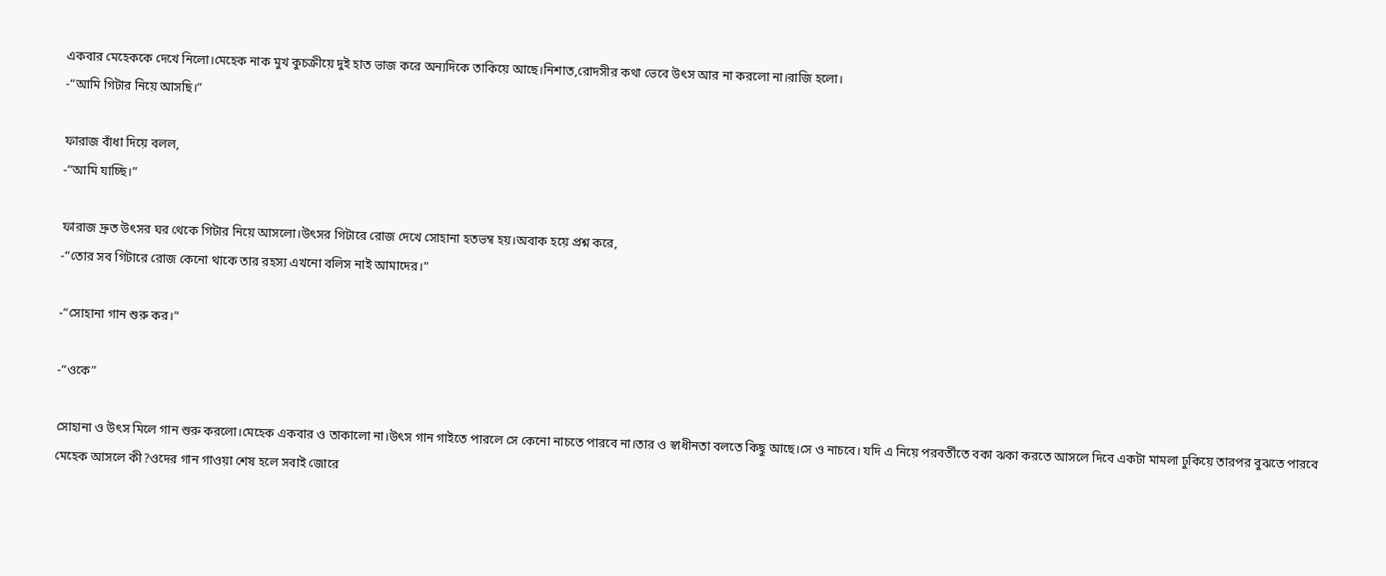একবার মেহেককে দেখে নিলো।মেহেক নাক মুখ কুচক্রীয়ে দুই হাত ভাজ করে অন্যদিকে তাকিয়ে আছে।নিশাত,রোদসীর কথা ভেবে উৎস আর না করলো না।রাজি হলো।
-“আমি গিটার নিয়ে আসছি।”

ফারাজ বাঁধা দিয়ে বলল,
-“আমি যাচ্ছি।”

ফারাজ দ্রুত উৎসর ঘর থেকে গিটার নিয়ে আসলো।উৎসর গিটারে রোজ দেখে সোহানা হতভম্ব হয়।অবাক হয়ে প্রশ্ন করে,
-“তোর সব গিটারে রোজ কেনো থাকে তার রহস্য এখনো বলিস নাই আমাদের।”

-“সোহানা গান শুরু কর।”

-“ওকে”

সোহানা ও উৎস মিলে গান শুরু করলো।মেহেক একবার ও তাকালো না।উৎস গান গাইতে পারলে সে কেনো নাচতে পারবে না।তার ও স্বাধীনতা বলতে কিছু আছে।সে ও নাচবে। যদি এ নিয়ে পরবর্তীতে বকা ঝকা করতে আসলে দিবে একটা মামলা ঢুকিয়ে তারপর বুঝতে পারবে মেহেক আসলে কী?ওদের গান গাওয়া শেষ হলে সবাই জোরে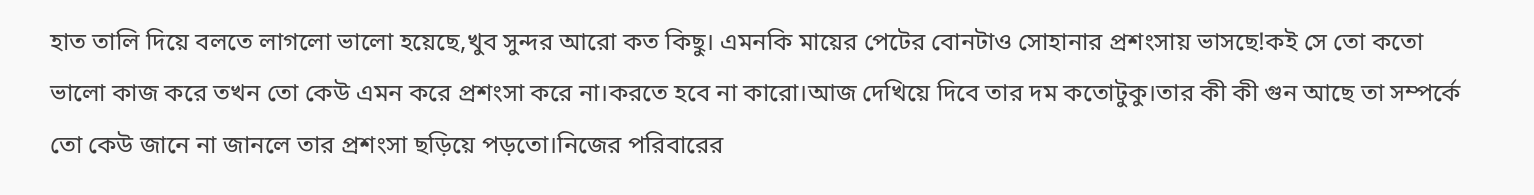হাত তালি দিয়ে বলতে লাগলো ভালো হয়েছে,খুব সুন্দর আরো কত কিছু। এমনকি মায়ের পেটের বোনটাও সোহানার প্রশংসায় ভাসছে!কই সে তো কতো ভালো কাজ করে তখন তো কেউ এমন করে প্রশংসা করে না।করতে হবে না কারো।আজ দেখিয়ে দিবে তার দম কতোটুকু।তার কী কী গুন আছে তা সম্পর্কে তো কেউ জানে না জানলে তার প্রশংসা ছড়িয়ে পড়তো।নিজের পরিবারের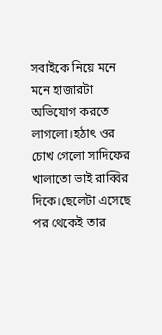সবাইকে নিয়ে মনে মনে হাজারটা অভিযোগ করতে লাগলো।হঠাৎ ওর চোখ গেলো সাদিফের খালাতো ভাই রাব্বির দিকে।ছেলেটা এসেছে পর থেকেই তার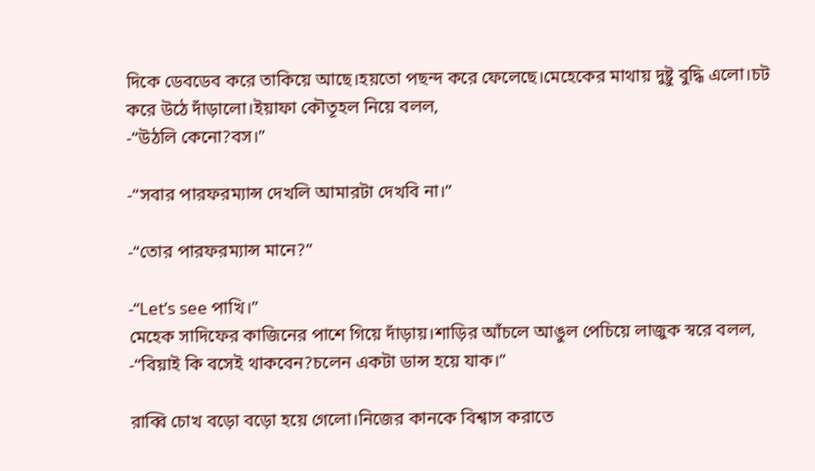দিকে ডেবডেব করে তাকিয়ে আছে।হয়তো পছন্দ করে ফেলেছে।মেহেকের মাথায় দুষ্টু বুদ্ধি এলো।চট করে উঠে দাঁড়ালো।ইয়াফা কৌতূহল নিয়ে বলল,
-“উঠলি কেনো?বস।”

-“সবার পারফরম্যান্স দেখলি আমারটা দেখবি না।”

-“তোর পারফরম্যান্স মানে?”

-“Let’s see পাখি।”
মেহেক সাদিফের কাজিনের পাশে গিয়ে দাঁড়ায়।শাড়ির আঁচলে আঙুল পেচিয়ে লাজুক স্বরে বলল,
-“বিয়াই কি বসেই থাকবেন?চলেন একটা ডান্স হয়ে যাক।”

রাব্বি চোখ বড়ো বড়ো হয়ে গেলো।নিজের কানকে বিশ্বাস করাতে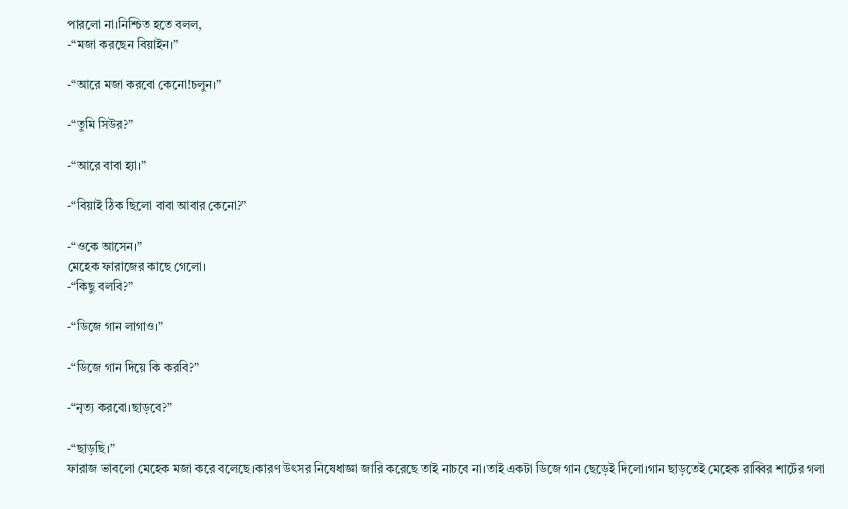পারলো না।নিশ্চিত হতে বলল,
-“মজা করছেন বিয়াইন।”

-“আরে মজা করবো কেনো!চলুন।”

-“তুমি সিউর?”

-“আরে বাবা হ্যা।”

-“বিয়াই ঠিক ছিলো বাবা আবার কেনো?”

-“ওকে আসেন।”
মেহেক ফারাজের কাছে গেলো।
-“কিছু বলবি?”

-“ডিজে গান লাগাও।”

-“ডিজে গান দিয়ে কি করবি?”

-“নৃত্য করবো।ছাড়বে?”

-“ছাড়ছি।”
ফারাজ ভাবলো মেহেক মজা করে বলেছে।কারণ উৎসর নিষেধাজ্ঞা জারি করেছে তাই নাচবে না।তাই একটা ডিজে গান ছেড়েই দিলো।গান ছাড়তেই মেহেক রাব্বির শার্টের গলা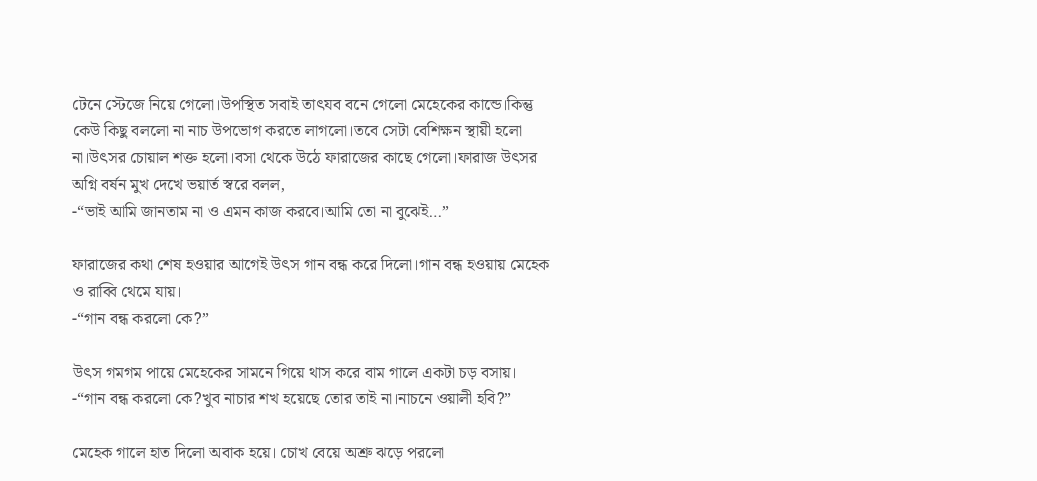টেনে স্টেজে নিয়ে গেলো।উপস্থিত সবাই তাৎযব বনে গেলো মেহেকের কান্ডে।কিন্তু কেউ কিছু বললো না নাচ উপভোগ করতে লাগলো।তবে সেটা বেশিক্ষন স্থায়ী হলো না।উৎসর চোয়াল শক্ত হলো।বসা থেকে উঠে ফারাজের কাছে গেলো।ফারাজ উৎসর অগ্নি বর্ষন মুখ দেখে ভয়ার্ত স্বরে বলল,
-“ভাই আমি জানতাম না ও এমন কাজ করবে।আমি তো না বুঝেই…”

ফারাজের কথা শেষ হওয়ার আগেই উৎস গান বন্ধ করে দিলো।গান বন্ধ হওয়ায় মেহেক ও রাব্বি থেমে যায়।
-“গান বন্ধ করলো কে?”

উৎস গমগম পায়ে মেহেকের সামনে গিয়ে থাস করে বাম গালে একটা চড় বসায়।
-“গান বন্ধ করলো কে?খুব নাচার শখ হয়েছে তোর তাই না।নাচনে ওয়ালী হবি?”

মেহেক গালে হাত দিলো অবাক হয়ে। চোখ বেয়ে অশ্রু ঝড়ে পরলো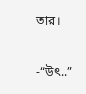তার।

-“উৎ..”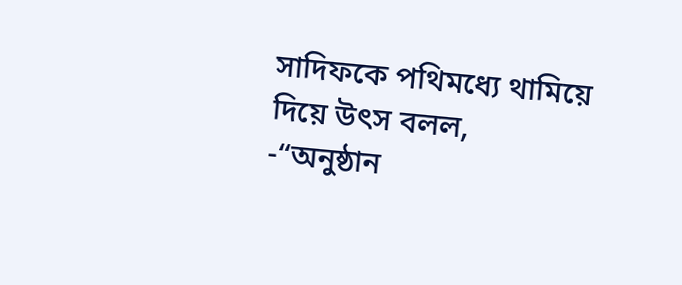সাদিফকে পথিমধ্যে থামিয়ে দিয়ে উৎস বলল,
-“অনুষ্ঠান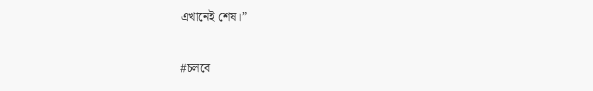এখানেই শেষ।”

#চলবে